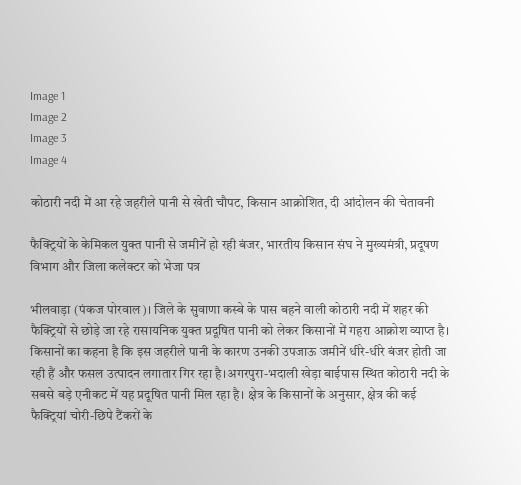Image 1
Image 2
Image 3
Image 4

कोठारी नदी में आ रहे जहरीले पानी से खेती चौपट, किसान आक्रोशित, दी आंदोलन की चेतावनी

फैक्ट्रियों के केमिकल युक्त पानी से जमीनें हो रही बंजर, भारतीय किसान संघ ने मुख्यमंत्री, प्रदूषण विभाग और जिला कलेक्टर को भेजा पत्र

भीलवाड़ा (पंकज पोरवाल)। जिले के सुवाणा कस्बे के पास बहने वाली कोठारी नदी में शहर की फैक्ट्रियों से छोड़े जा रहे रासायनिक युक्त प्रदूषित पानी को लेकर किसानों में गहरा आक्रोश व्याप्त है। किसानों का कहना है कि इस जहरीले पानी के कारण उनकी उपजाऊ जमीनें धीरे-धीरे बंजर होती जा रही हैं और फसल उत्पादन लगातार गिर रहा है।अगरपुरा-भदाली खेड़ा बाईपास स्थित कोठारी नदी के सबसे बड़े एनीकट में यह प्रदूषित पानी मिल रहा है। क्षेत्र के किसानों के अनुसार, क्षेत्र की कई फैक्ट्रियां चोरी-छिपे टैंकरों के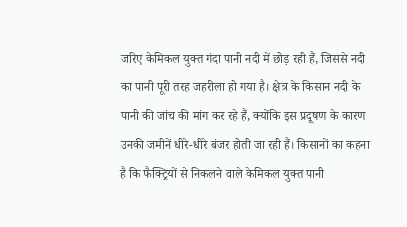जरिए केमिकल युक्त गंदा पानी नदी में छोड़ रही हैं, जिससे नदी का पानी पूरी तरह जहरीला हो गया है। क्षेत्र के किसान नदी के पानी की जांच की मांग कर रहे हैं, क्योंकि इस प्रदूषण के कारण उनकी जमीनें धीरे-धीरे बंजर होती जा रही हैं। किसानों का कहना है कि फैक्ट्रियों से निकलने वाले केमिकल युक्त पानी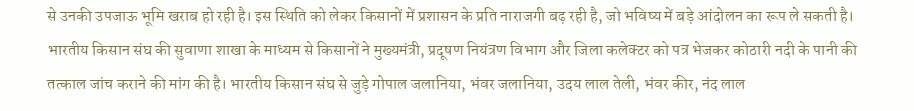से उनकी उपजाऊ भूमि खराब हो रही है। इस स्थिति को लेकर किसानों में प्रशासन के प्रति नाराजगी बढ़ रही है, जो भविष्य में बड़े आंदोलन का रूप ले सकती है। भारतीय किसान संघ की सुवाणा शाखा के माध्यम से किसानों ने मुख्यमंत्री, प्रदूषण नियंत्रण विभाग और जिला कलेक्टर को पत्र भेजकर कोठारी नदी के पानी की तत्काल जांच कराने की मांग की है। भारतीय किसान संघ से जुड़े गोपाल जलानिया, भंवर जलानिया, उदय लाल तेली, भंवर कीर, नंद लाल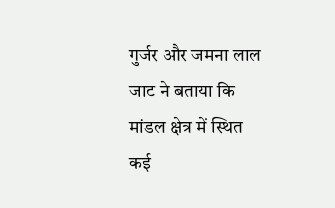गुर्जर और जमना लाल जाट ने बताया कि मांडल क्षेत्र में स्थित कई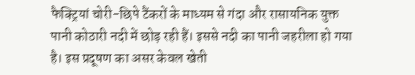फैक्ट्रियां चोरी-छिपे टैंकरों के माध्यम से गंदा और रासायनिक युक्त पानी कोठारी नदी में छोड़ रही हैं। इससे नदी का पानी जहरीला हो गया है। इस प्रदूषण का असर केवल खेती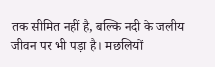तक सीमित नहीं है, बल्कि नदी के जलीय जीवन पर भी पड़ा है। मछलियों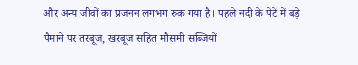और अन्य जीवों का प्रजनन लगभग रुक गया है। पहले नदी के पेटे में बड़े पैमाने पर तरबूज, खरबूज सहित मौसमी सब्जियों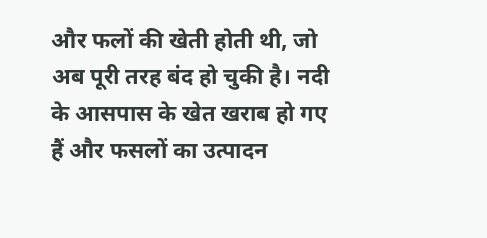और फलों की खेती होती थी, जो अब पूरी तरह बंद हो चुकी है। नदी के आसपास के खेत खराब हो गए हैं और फसलों का उत्पादन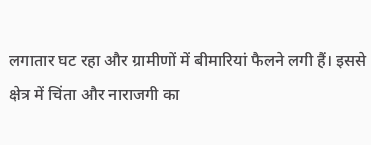लगातार घट रहा और ग्रामीणों में बीमारियां फैलने लगी हैं। इससे क्षेत्र में चिंता और नाराजगी का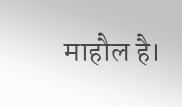माहौल है।